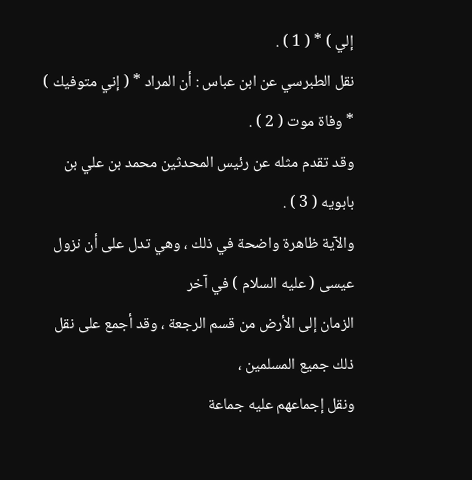إلي ) * ( 1 ) .
نقل الطبرسي عن ابن عباس : أن المراد * ( إني متوفيك ) * وفاة موت ( 2 ) .
وقد تقدم مثله عن رئيس المحدثين محمد بن علي بن بابويه ( 3 ) .
والآية ظاهرة واضحة في ذلك ، وهي تدل على أن نزول عيسى ( عليه السلام ) في آخر
الزمان إلى الأرض من قسم الرجعة ، وقد أجمع على نقل ذلك جميع المسلمين ،
ونقل إجماعهم عليه جماعة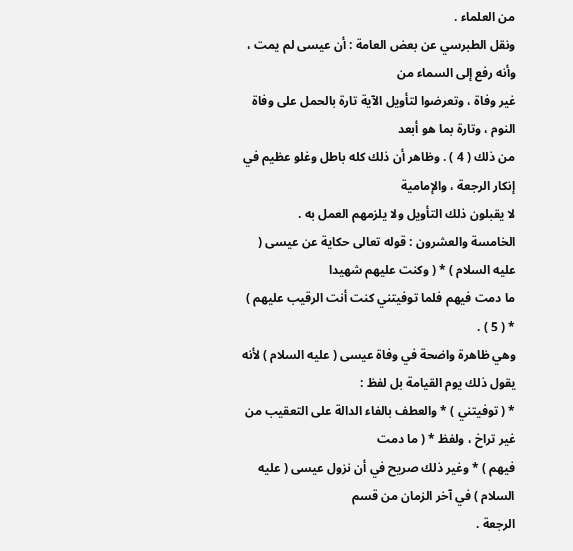من العلماء .
ونقل الطبرسي عن بعض العامة : أن عيسى لم يمت ، وأنه رفع إلى السماء من
غير وفاة ، وتعرضوا لتأويل الآية تارة بالحمل على وفاة النوم ، وتارة بما هو أبعد
من ذلك ( 4 ) . وظاهر أن ذلك كله باطل وغلو عظيم في إنكار الرجعة ، والإمامية
لا يقبلون ذلك التأويل ولا يلزمهم العمل به .
الخامسة والعشرون : قوله تعالى حكاية عن عيسى ( عليه السلام ) * ( وكنت عليهم شهيدا
ما دمت فيهم فلما توفيتني كنت أنت الرقيب عليهم ) * ( 5 ) .
وهي ظاهرة واضحة في وفاة عيسى ( عليه السلام ) لأنه يقول ذلك يوم القيامة بل لفظ :
* ( توفيتني ) * والعطف بالفاء الدالة على التعقيب من غير تراخ ، ولفظ * ( ما دمت
فيهم ) * وغير ذلك صريح في أن نزول عيسى ( عليه السلام ) في آخر الزمان من قسم
الرجعة .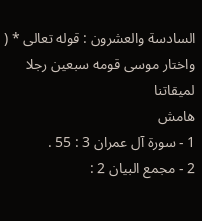السادسة والعشرون : قوله تعالى * ( واختار موسى قومه سبعين رجلا لميقاتنا
هامش
1 - سورة آل عمران 3 : 55 .
2 - مجمع البيان 2 :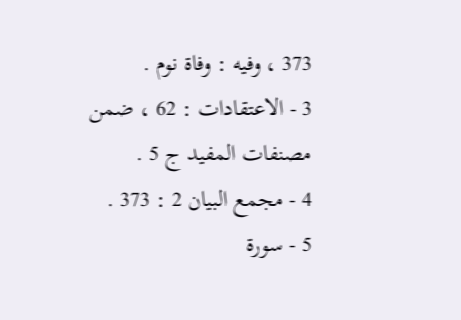373 ، وفيه : وفاة نوم .
3 - الاعتقادات : 62 ، ضمن مصنفات المفيد ج 5 .
4 - مجمع البيان 2 : 373 .
5 - سورة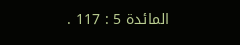المائدة 5 : 117 .